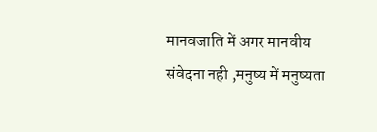मानवजाति में अगर मानवीय संवेदना नही ,मनुष्य में मनुष्यता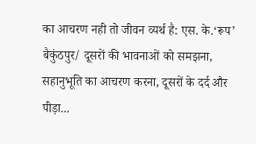का आचरण नही तो जीवन व्यर्थ है: एस. के.‘रूप’
बैकुंठपुर/ दूसरों की भावनाओं को समझना, सहानुभूति का आचरण करना, दूसरों के दर्द और पीड़ा...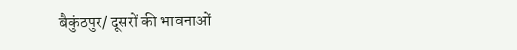बैकुंठपुर/ दूसरों की भावनाओं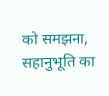को समझना, सहानुभूति का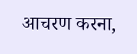आचरण करना,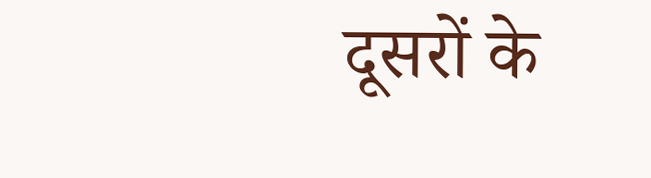दूसरों के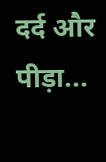दर्द और पीड़ा...